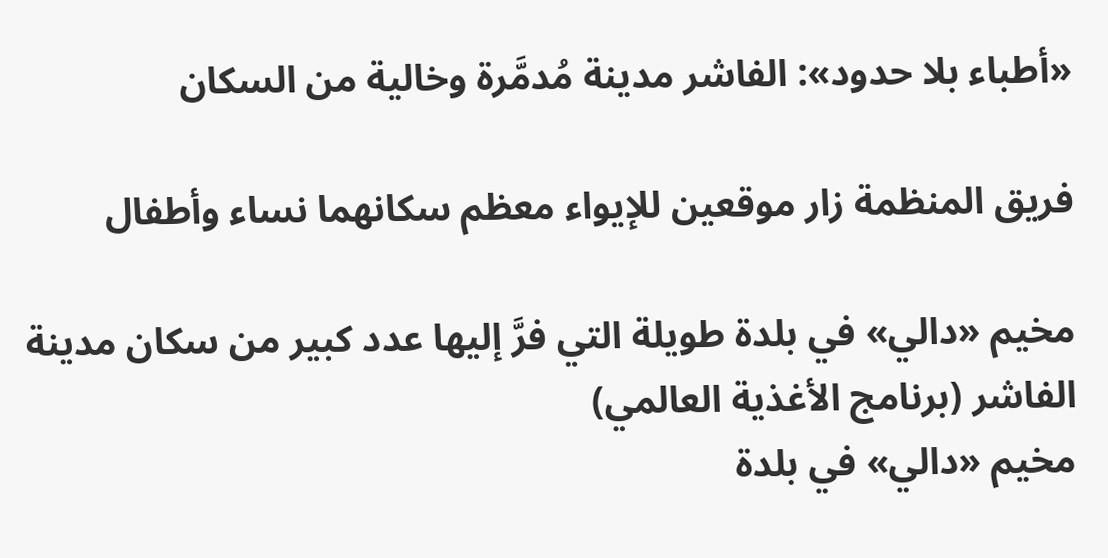«أطباء بلا حدود»: الفاشر مدينة مُدمَّرة وخالية من السكان

فريق المنظمة زار موقعين للإيواء معظم سكانهما نساء وأطفال

مخيم «دالي» في بلدة طويلة التي فرَّ إليها عدد كبير من سكان مدينة الفاشر (برنامج الأغذية العالمي)
مخيم «دالي» في بلدة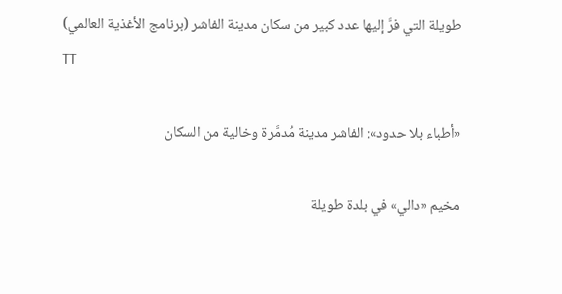طويلة التي فرَّ إليها عدد كبير من سكان مدينة الفاشر (برنامج الأغذية العالمي)
TT

«أطباء بلا حدود»: الفاشر مدينة مُدمَّرة وخالية من السكان

مخيم «دالي» في بلدة طويلة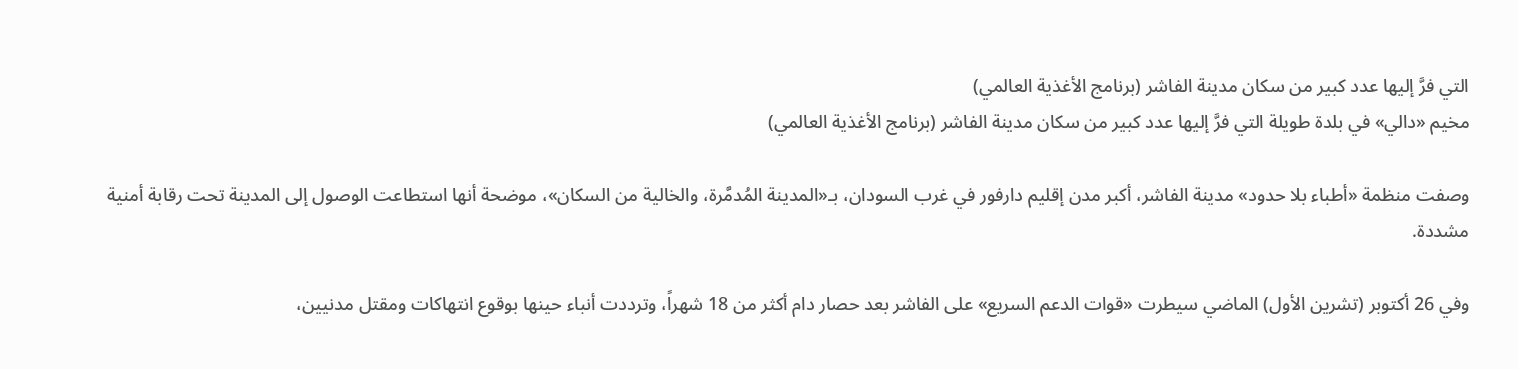التي فرَّ إليها عدد كبير من سكان مدينة الفاشر (برنامج الأغذية العالمي)
مخيم «دالي» في بلدة طويلة التي فرَّ إليها عدد كبير من سكان مدينة الفاشر (برنامج الأغذية العالمي)

وصفت منظمة «أطباء بلا حدود» مدينة الفاشر، أكبر مدن إقليم دارفور في غرب السودان، بـ«المدينة المُدمَّرة، والخالية من السكان»، موضحة أنها استطاعت الوصول إلى المدينة تحت رقابة أمنية مشددة.

وفي 26 أكتوبر (تشرين الأول) الماضي سيطرت «قوات الدعم السريع» على الفاشر بعد حصار دام أكثر من 18 شهراً، وترددت أنباء حينها بوقوع انتهاكات ومقتل مدنيين،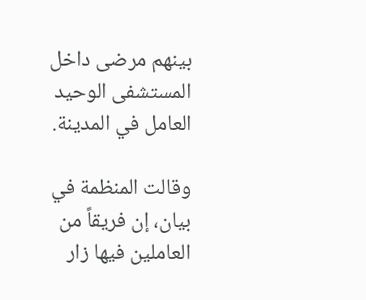بينهم مرضى داخل المستشفى الوحيد العامل في المدينة.

وقالت المنظمة في بيان، إن فريقاً من العاملين فيها زار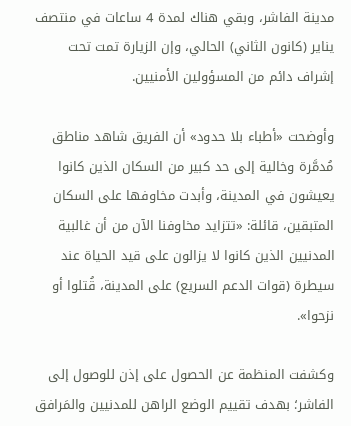مدينة الفاشر، وبقي هناك لمدة 4 ساعات في منتصف يناير (كانون الثاني) الحالي، وإن الزيارة تمت تحت إشراف دائم من المسؤولين الأمنيين.

وأوضحت «أطباء بلا حدود» أن الفريق شاهد مناطق مُدمَّرة وخالية إلى حد كبير من السكان الذين كانوا يعيشون في المدينة، وأبدت مخاوفها على السكان المتبقين، قائلة: «تتزايد مخاوفنا الآن من أن غالبية المدنيين الذين كانوا لا يزالون على قيد الحياة عند سيطرة (قوات الدعم السريع) على المدينة، قُتلوا أو نزحوا».

وكشفت المنظمة عن الحصول على إذن للوصول إلى الفاشر؛ بهدف تقييم الوضع الراهن للمدنيين والمَرافق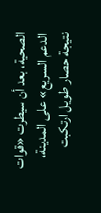الصحية، بعد أن سيطرت «قوات الدعم السريع» على المدينة، نتيجة حصار طويل ارتكبت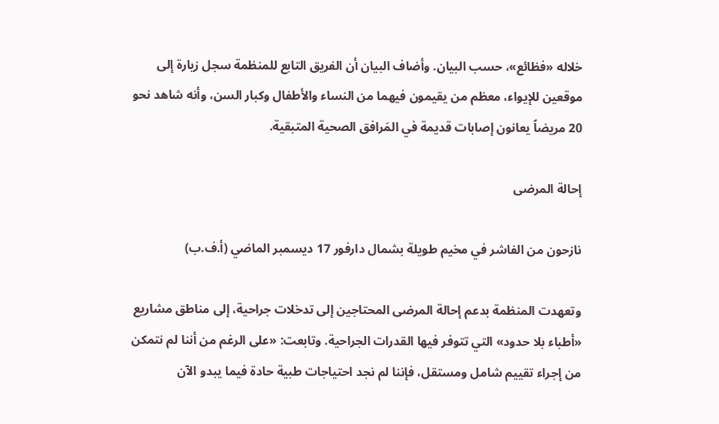خلاله «فظائع»، حسب البيان. وأضاف البيان أن الفريق التابع للمنظمة سجل زيارة إلى موقعين للإيواء، معظم من يقيمون فيهما من النساء والأطفال وكبار السن، وأنه شاهد نحو 20 مريضاً يعانون إصابات قديمة في المَرافق الصحية المتبقية.

إحالة المرضى

نازحون من الفاشر في مخيم طويلة بشمال دارفور 17 ديسمبر الماضي (أ.ف.ب)

وتعهدت المنظمة بدعم إحالة المرضى المحتاجين إلى تدخلات جراحية، إلى مناطق مشاريع «أطباء بلا حدود» التي تتوفر فيها القدرات الجراحية. وتابعت: «على الرغم من أننا لم نتمكن من إجراء تقييم شامل ومستقل، فإننا لم نجد احتياجات طبية حادة فيما يبدو الآن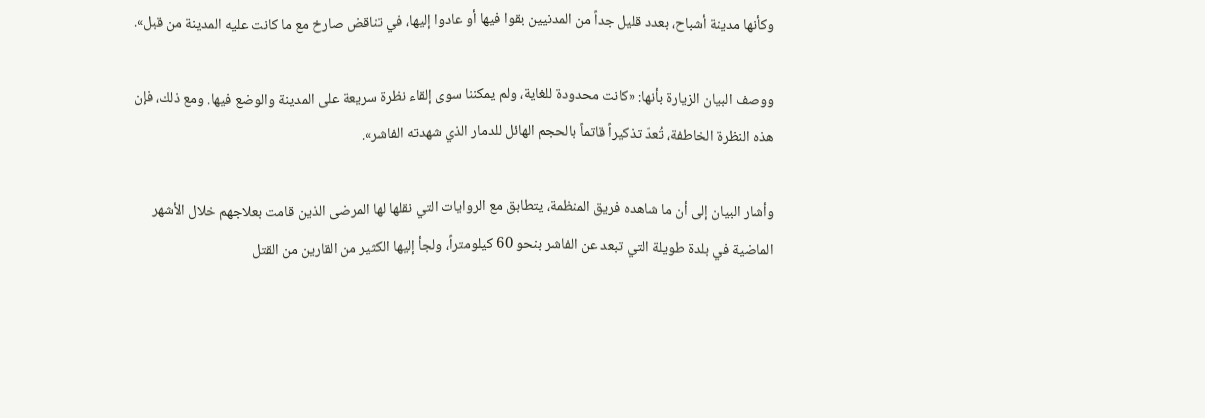وكأنها مدينة أشباح، بعدد قليل جداً من المدنيين بقوا فيها أو عادوا إليها، في تناقض صارخ مع ما كانت عليه المدينة من قبل».

ووصف البيان الزيارة بأنها: «كانت محدودة للغاية، ولم يمكننا سوى إلقاء نظرة سريعة على المدينة والوضع فيها. ومع ذلك، فإن هذه النظرة الخاطفة، تُعدّ تذكيراً قاتماً بالحجم الهائل للدمار الذي شهدته الفاشر».

وأشار البيان إلى أن ما شاهده فريق المنظمة، يتطابق مع الروايات التي نقلها لها المرضى الذين قامت بعلاجهم خلال الأشهر الماضية في بلدة طويلة التي تبعد عن الفاشر بنحو 60 كيلومتراً، ولجأ إليها الكثير من القارين من القتل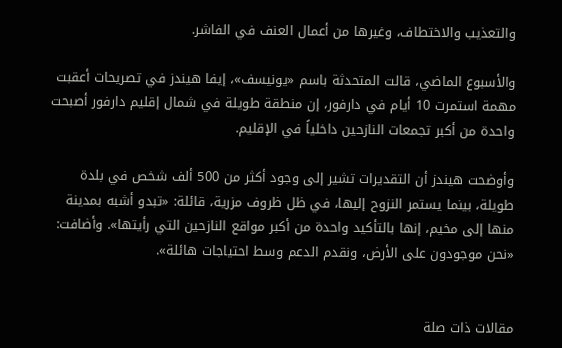والتعذيب والاختطاف، وغيرها من أعمال العنف في الفاشر.

والأسبوع الماضي، قالت المتحدثة باسم «يونيسف»، إيفا هيندز في تصريحات أعقبت مهمة استمرت 10 أيام في دارفور، إن منطقة طويلة في شمال إقليم دارفور أصبحت واحدة من أكبر تجمعات النازحين داخلياً في الإقليم.

وأوضحت هيندز أن التقديرات تشير إلى وجود أكثر من 500 ألف شخص في بلدة طويلة، بينما يستمر النزوح إليها، في ظل ظروف مزرية، قائلة: «تبدو أشبه بمدينة منها إلى مخيم، إنها بالتأكيد واحدة من أكبر مواقع النازحين التي رأيتها». وأضافت: «نحن موجودون على الأرض، ونقدم الدعم وسط احتياجات هائلة».


مقالات ذات صلة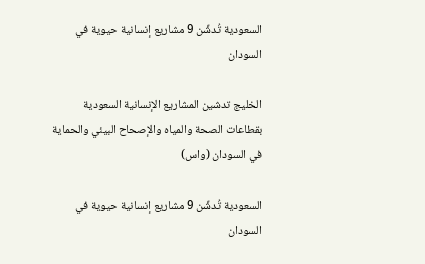السعودية تُدشِّن 9 مشاريع إنسانية حيوية في السودان

الخليج تدشين المشاريع الإنسانية السعودية بقطاعات الصحة والمياه والإصحاح البيئي والحماية في السودان (واس)

السعودية تُدشِّن 9 مشاريع إنسانية حيوية في السودان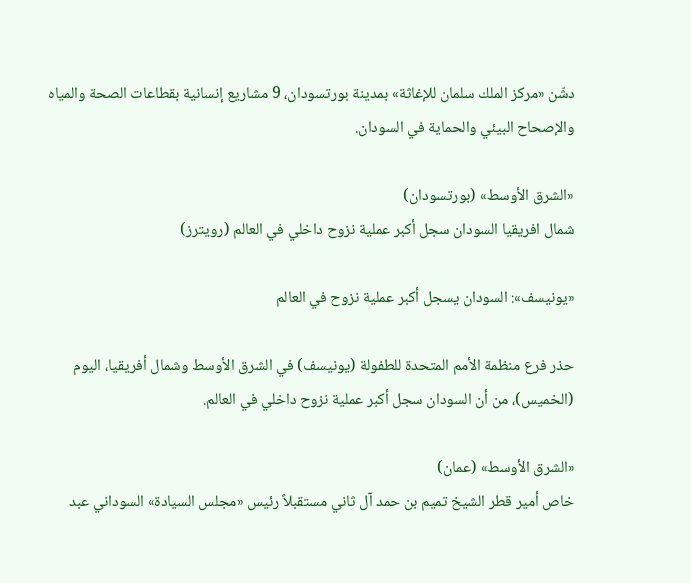دشّن «مركز الملك سلمان للإغاثة» بمدينة بورتسودان، 9 مشاريع إنسانية بقطاعات الصحة والمياه والإصحاح البيئي والحماية في السودان.

«الشرق الأوسط» (بورتسودان)
شمال افريقيا السودان سجل أكبر عملية نزوح داخلي في العالم (رويترز)

«يونيسف»: السودان يسجل أكبر عملية نزوح في العالم

حذر فرع منظمة الأمم المتحدة للطفولة (يونيسف) في الشرق الأوسط وشمال أفريقيا، اليوم (الخميس)، من أن السودان سجل أكبر عملية نزوح داخلي في العالم.

«الشرق الأوسط» (عمان)
خاص أمير قطر الشيخ تميم بن حمد آل ثاني مستقبلاً رئيس «مجلس السيادة» السوداني عبد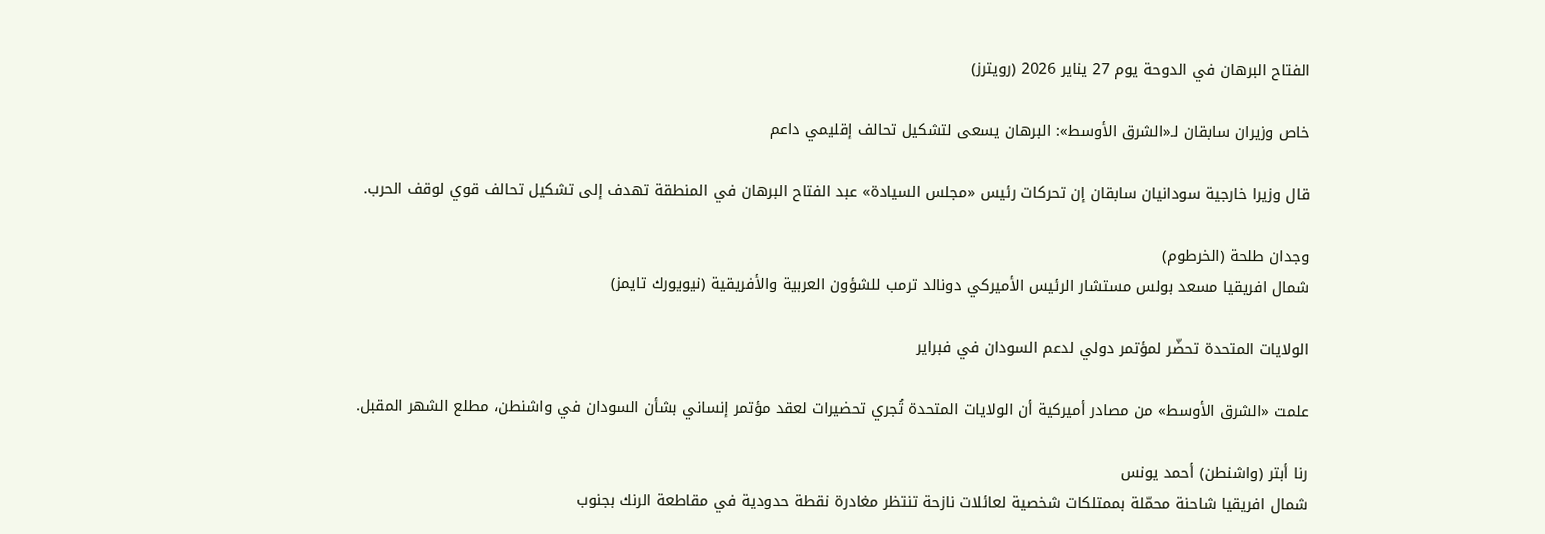الفتاح البرهان في الدوحة يوم 27 يناير 2026 (رويترز)

خاص وزيران سابقان لـ«الشرق الأوسط»: البرهان يسعى لتشكيل تحالف إقليمي داعم

قال وزيرا خارجية سودانيان سابقان إن تحركات رئيس «مجلس السيادة» عبد الفتاح البرهان في المنطقة تهدف إلى تشكيل تحالف قوي لوقف الحرب.

وجدان طلحة (الخرطوم)
شمال افريقيا مسعد بولس مستشار الرئيس الأميركي دونالد ترمب للشؤون العربية والأفريقية (نيويورك تايمز)

الولايات المتحدة تحضّر لمؤتمر دولي لدعم السودان في فبراير

علمت «الشرق الأوسط» من مصادر أميركية أن الولايات المتحدة تُجري تحضيرات لعقد مؤتمر إنساني بشأن السودان في واشنطن، مطلع الشهر المقبل.

رنا أبتر (واشنطن) أحمد يونس
شمال افريقيا شاحنة محمّلة بممتلكات شخصية لعائلات نازحة تنتظر مغادرة نقطة حدودية في مقاطعة الرنك بجنوب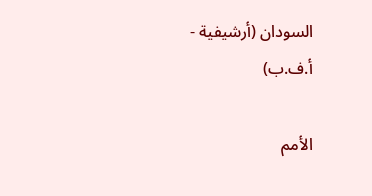السودان (أرشيفية - أ.ف.ب)

الأمم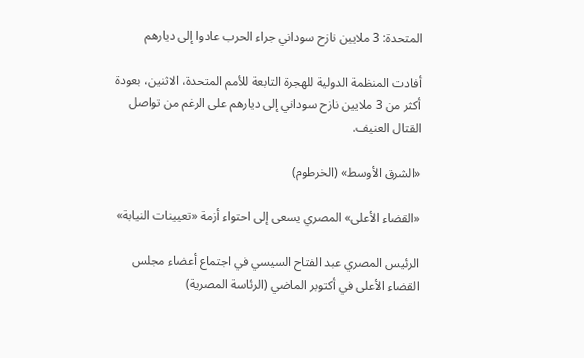المتحدة: 3 ملايين نازح سوداني جراء الحرب عادوا إلى ديارهم

أفادت المنظمة الدولية للهجرة التابعة للأمم المتحدة، الاثنين، بعودة أكثر من 3 ملايين نازح سوداني إلى ديارهم على الرغم من تواصل القتال العنيف.

«الشرق الأوسط» (الخرطوم)

«القضاء الأعلى» المصري يسعى إلى احتواء أزمة «تعيينات النيابة»

الرئيس المصري عبد الفتاح السيسي في اجتماع أعضاء مجلس القضاء الأعلى في أكتوبر الماضي (الرئاسة المصرية)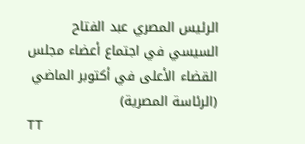الرئيس المصري عبد الفتاح السيسي في اجتماع أعضاء مجلس القضاء الأعلى في أكتوبر الماضي (الرئاسة المصرية)
TT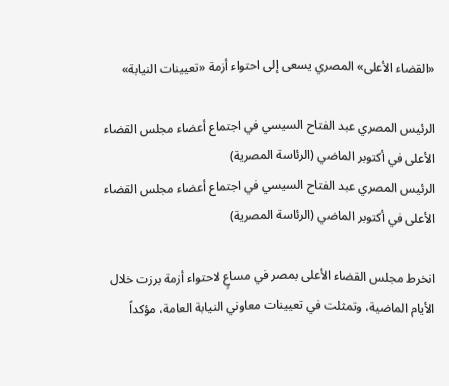«القضاء الأعلى» المصري يسعى إلى احتواء أزمة «تعيينات النيابة»

الرئيس المصري عبد الفتاح السيسي في اجتماع أعضاء مجلس القضاء الأعلى في أكتوبر الماضي (الرئاسة المصرية)
الرئيس المصري عبد الفتاح السيسي في اجتماع أعضاء مجلس القضاء الأعلى في أكتوبر الماضي (الرئاسة المصرية)

انخرط مجلس القضاء الأعلى بمصر في مساعٍ لاحتواء أزمة برزت خلال الأيام الماضية، وتمثلت في تعيينات معاوني النيابة العامة، مؤكداً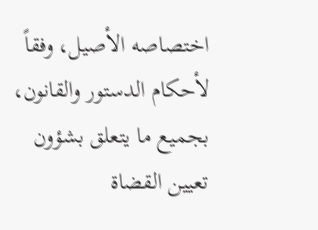اختصاصه الأصيل، وفقاً لأحكام الدستور والقانون، بجميع ما يتعلق بشؤون تعيين القضاة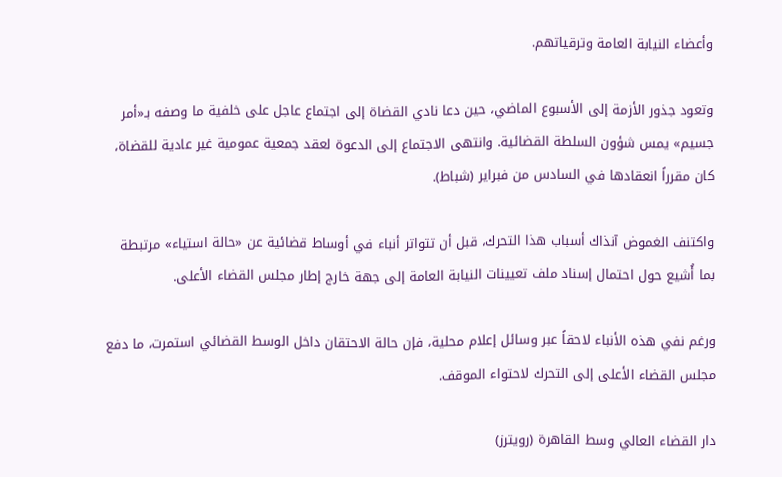وأعضاء النيابة العامة وترقياتهم.

وتعود جذور الأزمة إلى الأسبوع الماضي، حين دعا نادي القضاة إلى اجتماع عاجل على خلفية ما وصفه بـ«أمر جسيم» يمس شؤون السلطة القضائية. وانتهى الاجتماع إلى الدعوة لعقد جمعية عمومية غير عادية للقضاة، كان مقرراً انعقادها في السادس من فبراير (شباط).

واكتنف الغموض آنذاك أسباب هذا التحرك، قبل أن تتواتر أنباء في أوساط قضائية عن «حالة استياء» مرتبطة بما أُشيع حول احتمال إسناد ملف تعيينات النيابة العامة إلى جهة خارج إطار مجلس القضاء الأعلى.

ورغم نفي هذه الأنباء لاحقاً عبر وسائل إعلام محلية، فإن حالة الاحتقان داخل الوسط القضائي استمرت، ما دفع مجلس القضاء الأعلى إلى التحرك لاحتواء الموقف.

دار القضاء العالي وسط القاهرة (رويترز)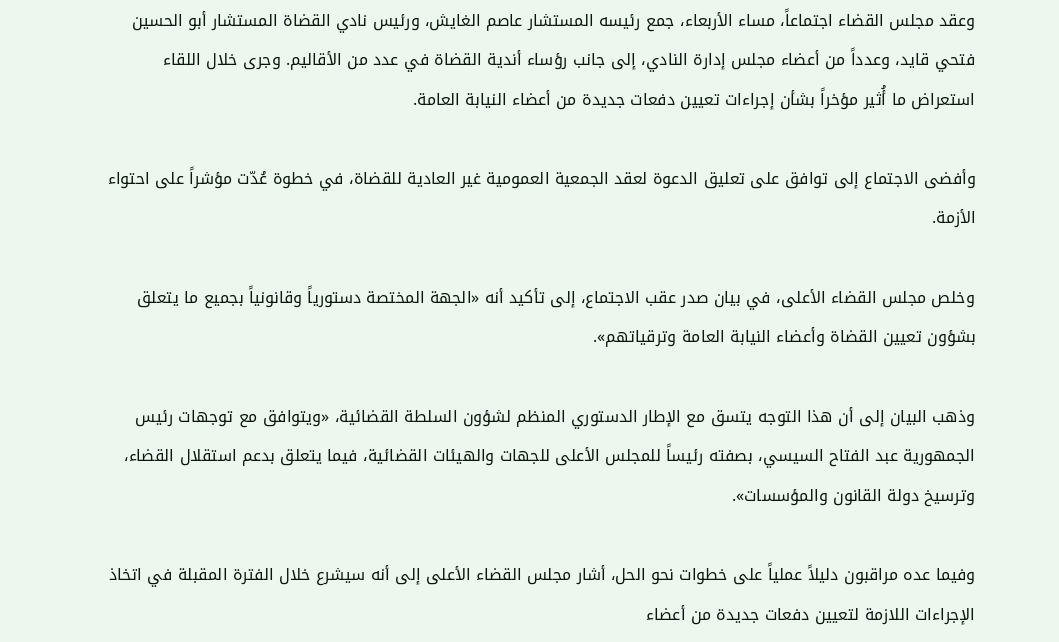وعقد مجلس القضاء اجتماعاً، مساء الأربعاء، جمع رئيسه المستشار عاصم الغايش، ورئيس نادي القضاة المستشار أبو الحسين فتحي قايد، وعدداً من أعضاء مجلس إدارة النادي، إلى جانب رؤساء أندية القضاة في عدد من الأقاليم. وجرى خلال اللقاء استعراض ما أُثير مؤخراً بشأن إجراءات تعيين دفعات جديدة من أعضاء النيابة العامة.

وأفضى الاجتماع إلى توافق على تعليق الدعوة لعقد الجمعية العمومية غير العادية للقضاة، في خطوة عُدّت مؤشراً على احتواء الأزمة.

وخلص مجلس القضاء الأعلى، في بيان صدر عقب الاجتماع، إلى تأكيد أنه «الجهة المختصة دستورياً وقانونياً بجميع ما يتعلق بشؤون تعيين القضاة وأعضاء النيابة العامة وترقياتهم».

وذهب البيان إلى أن هذا التوجه يتسق مع الإطار الدستوري المنظم لشؤون السلطة القضائية، «ويتوافق مع توجهات رئيس الجمهورية عبد الفتاح السيسي، بصفته رئيساً للمجلس الأعلى للجهات والهيئات القضائية، فيما يتعلق بدعم استقلال القضاء، وترسيخ دولة القانون والمؤسسات».

وفيما عده مراقبون دليلاً عملياً على خطوات نحو الحل، أشار مجلس القضاء الأعلى إلى أنه سيشرع خلال الفترة المقبلة في اتخاذ الإجراءات اللازمة لتعيين دفعات جديدة من أعضاء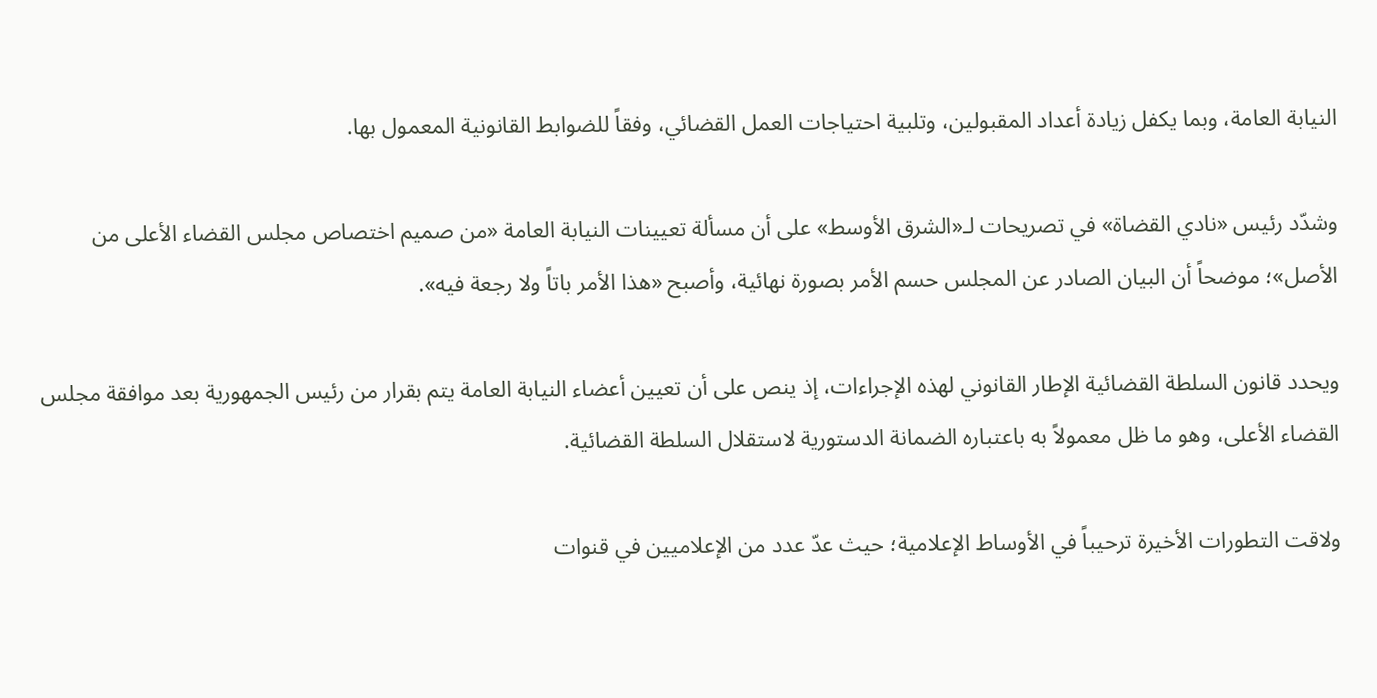النيابة العامة، وبما يكفل زيادة أعداد المقبولين، وتلبية احتياجات العمل القضائي، وفقاً للضوابط القانونية المعمول بها.

وشدّد رئيس «نادي القضاة» في تصريحات لـ«الشرق الأوسط» على أن مسألة تعيينات النيابة العامة «من صميم اختصاص مجلس القضاء الأعلى من الأصل»؛ موضحاً أن البيان الصادر عن المجلس حسم الأمر بصورة نهائية، وأصبح «هذا الأمر باتاً ولا رجعة فيه».

ويحدد قانون السلطة القضائية الإطار القانوني لهذه الإجراءات، إذ ينص على أن تعيين أعضاء النيابة العامة يتم بقرار من رئيس الجمهورية بعد موافقة مجلس القضاء الأعلى، وهو ما ظل معمولاً به باعتباره الضمانة الدستورية لاستقلال السلطة القضائية.

ولاقت التطورات الأخيرة ترحيباً في الأوساط الإعلامية؛ حيث عدّ عدد من الإعلاميين في قنوات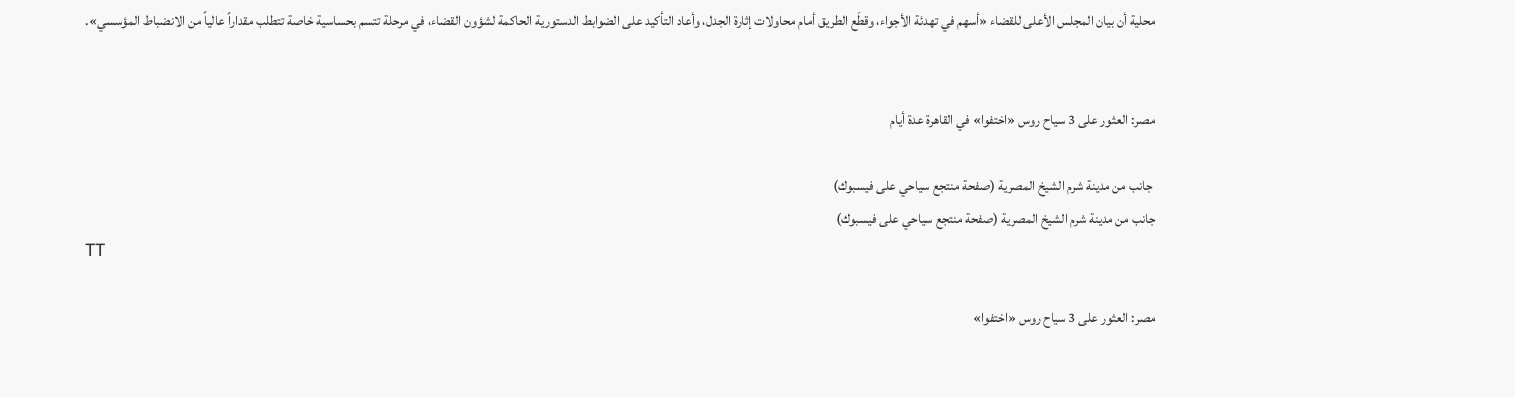محلية أن بيان المجلس الأعلى للقضاء «أسهم في تهدئة الأجواء، وقطَع الطريق أمام محاولات إثارة الجدل، وأعاد التأكيد على الضوابط الدستورية الحاكمة لشؤون القضاء، في مرحلة تتسم بحساسية خاصة تتطلب مقداراً عالياً من الانضباط المؤسسي».


مصر: العثور على 3 سياح روس «اختفوا» في القاهرة عدة أيام

 جانب من مدينة شرم الشيخ المصرية (صفحة منتجع سياحي على فيسبوك)
جانب من مدينة شرم الشيخ المصرية (صفحة منتجع سياحي على فيسبوك)
TT

مصر: العثور على 3 سياح روس «اختفوا»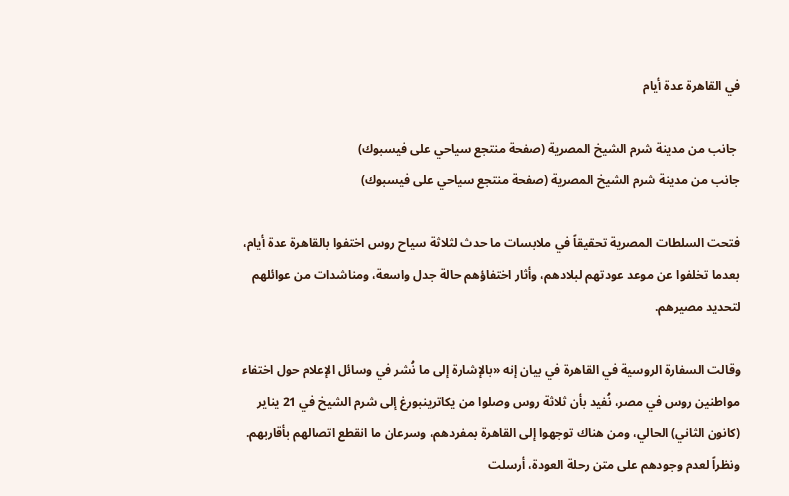في القاهرة عدة أيام

 جانب من مدينة شرم الشيخ المصرية (صفحة منتجع سياحي على فيسبوك)
جانب من مدينة شرم الشيخ المصرية (صفحة منتجع سياحي على فيسبوك)

فتحت السلطات المصرية تحقيقاً في ملابسات ما حدث لثلاثة سياح روس اختفوا بالقاهرة عدة أيام، بعدما تخلفوا عن موعد عودتهم لبلادهم، وأثار اختفاؤهم حالة جدل واسعة، ومناشدات من عوائلهم لتحديد مصيرهم.

وقالت السفارة الروسية في القاهرة في بيان إنه «بالإشارة إلى ما نُشر في وسائل الإعلام حول اختفاء مواطنين روس في مصر، نُفيد بأن ثلاثة روس وصلوا من يكاترينبورغ إلى شرم الشيخ في 21 يناير (كانون الثاني) الحالي، ومن هناك توجهوا إلى القاهرة بمفردهم، وسرعان ما انقطع اتصالهم بأقاربهم. ونظراً لعدم وجودهم على متن رحلة العودة، أرسلت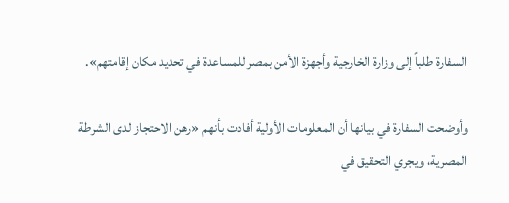السفارة طلباً إلى وزارة الخارجية وأجهزة الأمن بمصر للمساعدة في تحديد مكان إقامتهم».

وأوضحت السفارة في بيانها أن المعلومات الأولية أفادت بأنهم «رهن الاحتجاز لدى الشرطة المصرية، ويجري التحقيق في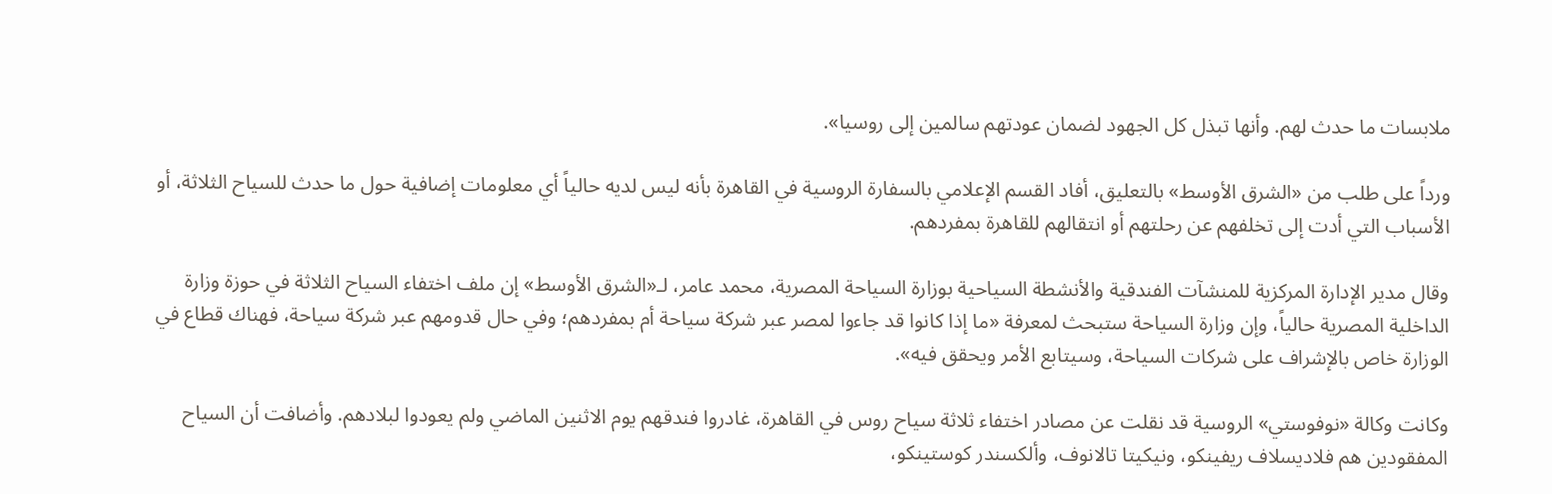ملابسات ما حدث لهم. وأنها تبذل كل الجهود لضمان عودتهم سالمين إلى روسيا».

ورداً على طلب من «الشرق الأوسط» بالتعليق، أفاد القسم الإعلامي بالسفارة الروسية في القاهرة بأنه ليس لديه حالياً أي معلومات إضافية حول ما حدث للسياح الثلاثة، أو الأسباب التي أدت إلى تخلفهم عن رحلتهم أو انتقالهم للقاهرة بمفردهم.

وقال مدير الإدارة المركزية للمنشآت الفندقية والأنشطة السياحية بوزارة السياحة المصرية، محمد عامر، لـ«الشرق الأوسط» إن ملف اختفاء السياح الثلاثة في حوزة وزارة الداخلية المصرية حالياً، وإن وزارة السياحة ستبحث لمعرفة «ما إذا كانوا قد جاءوا لمصر عبر شركة سياحة أم بمفردهم؛ وفي حال قدومهم عبر شركة سياحة، فهناك قطاع في الوزارة خاص بالإشراف على شركات السياحة، وسيتابع الأمر ويحقق فيه».

وكانت وكالة «نوفوستي» الروسية قد نقلت عن مصادر اختفاء ثلاثة سياح روس في القاهرة، غادروا فندقهم يوم الاثنين الماضي ولم يعودوا لبلادهم. وأضافت أن السياح المفقودين هم فلاديسلاف ريفينكو، ونيكيتا تالانوف، وألكسندر كوستينكو،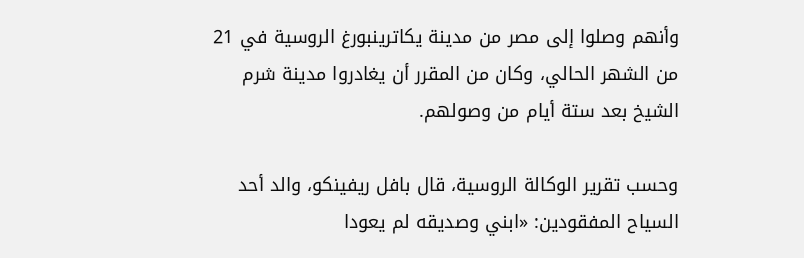وأنهم وصلوا إلى مصر من مدينة يكاترينبورغ الروسية في 21 من الشهر الحالي، وكان من المقرر أن يغادروا مدينة شرم الشيخ بعد ستة أيام من وصولهم.

وحسب تقرير الوكالة الروسية، قال بافل ريفينكو، والد أحد السياح المفقودين: «ابني وصديقه لم يعودا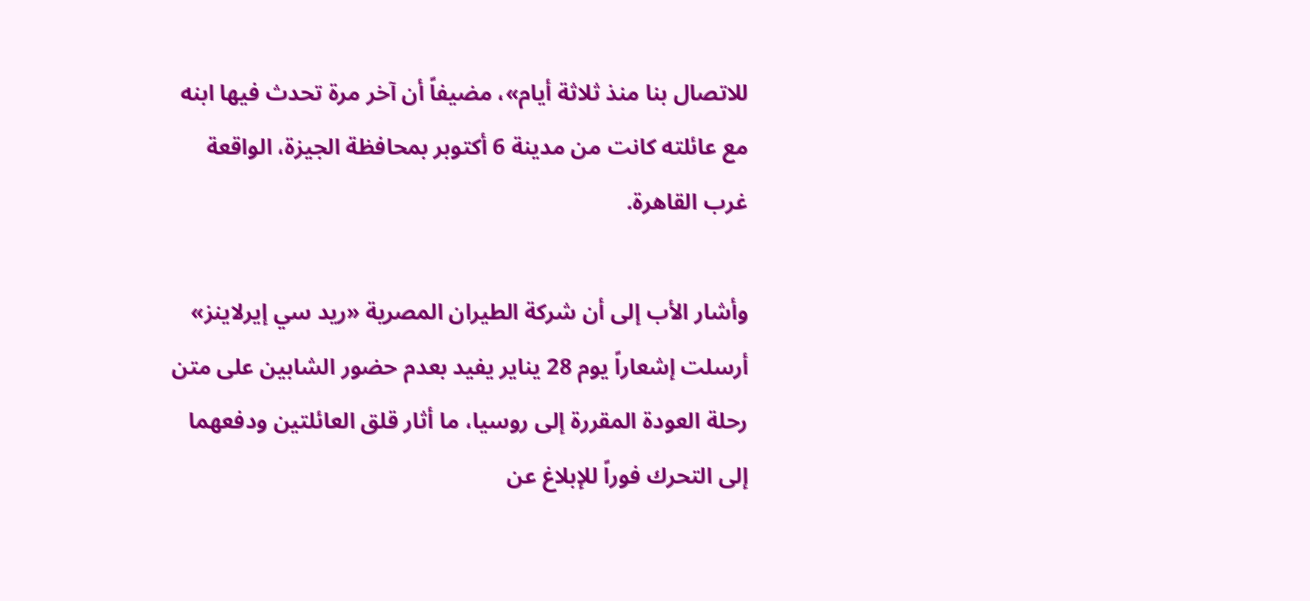للاتصال بنا منذ ثلاثة أيام»، مضيفاً أن آخر مرة تحدث فيها ابنه مع عائلته كانت من مدينة 6 أكتوبر بمحافظة الجيزة، الواقعة غرب القاهرة.

وأشار الأب إلى أن شركة الطيران المصرية «ريد سي إيرلاينز» أرسلت إشعاراً يوم 28 يناير يفيد بعدم حضور الشابين على متن رحلة العودة المقررة إلى روسيا، ما أثار قلق العائلتين ودفعهما إلى التحرك فوراً للإبلاغ عن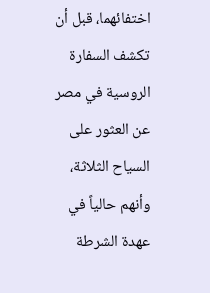اختفائهما، قبل أن تكشف السفارة الروسية في مصر عن العثور على السياح الثلاثة، وأنهم حالياً في عهدة الشرطة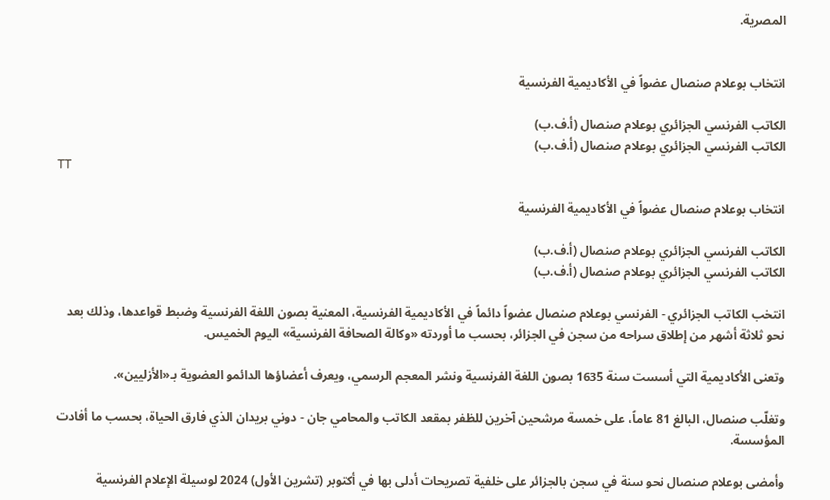المصرية.


انتخاب بوعلام صنصال عضواً في الأكاديمية الفرنسية

الكاتب الفرنسي الجزائري بوعلام صنصال (أ.ف.ب)
الكاتب الفرنسي الجزائري بوعلام صنصال (أ.ف.ب)
TT

انتخاب بوعلام صنصال عضواً في الأكاديمية الفرنسية

الكاتب الفرنسي الجزائري بوعلام صنصال (أ.ف.ب)
الكاتب الفرنسي الجزائري بوعلام صنصال (أ.ف.ب)

انتخب الكاتب الجزائري - الفرنسي بوعلام صنصال عضواً دائماً في الأكاديمية الفرنسية، المعنية بصون اللغة الفرنسية وضبط قواعدها، وذلك بعد نحو ثلاثة أشهر من إطلاق سراحه من سجن في الجزائر، بحسب ما أوردته «وكالة الصحافة الفرنسية» اليوم الخميس.

وتعنى الأكاديمية التي أسست سنة 1635 بصون اللغة الفرنسية ونشر المعجم الرسمي، ويعرف أعضاؤها الدائمو العضوية بـ«الأزليين».

وتغلّب صنصال، البالغ 81 عاماً، على خمسة مرشحين آخرين للظفر بمقعد الكاتب والمحامي جان - دوني بريدان الذي فارق الحياة، بحسب ما أفادت المؤسسة.

وأمضى بوعلام صنصال نحو سنة في سجن بالجزائر على خلفية تصريحات أدلى بها في أكتوبر (تشرين الأول) 2024 لوسيلة الإعلام الفرنسية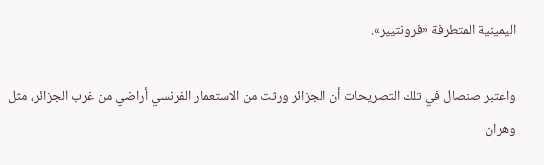اليمينية المتطرفة «فرونتيير».

واعتبر صنصال في تلك التصريحات أن الجزائر ورثت من الاستعمار الفرنسي أراضي من غرب الجزائر، مثل وهران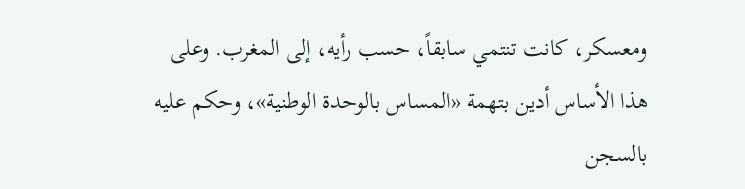ومعسكر، كانت تنتمي سابقاً، حسب رأيه، إلى المغرب. وعلى هذا الأساس أدين بتهمة «المساس بالوحدة الوطنية»، وحكم عليه بالسجن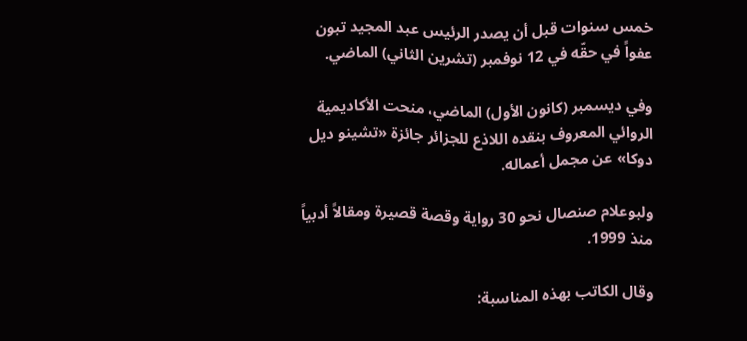خمس سنوات قبل أن يصدر الرئيس عبد المجيد تبون عفواً في حقّه في 12 نوفمبر (تشرين الثاني) الماضي.

وفي ديسمبر (كانون الأول) الماضي، منحت الأكاديمية الروائي المعروف بنقده اللاذع للجزائر جائزة «تشينو ديل دوكا» عن مجمل أعماله.

ولبوعلام صنصال نحو 30 رواية وقصة قصيرة ومقالاً أدبياً منذ 1999.

وقال الكاتب بهذه المناسبة: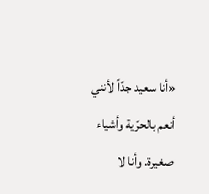«أنا سعيد جدّاً لأنني أنعم بالحرّية وأشياء صغيرة. وأنا لا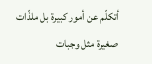أتكلّم عن أمور كبيرة بل ملذّات صغيرة مثل وجبات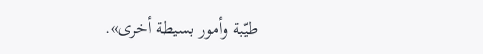طيّبة وأمور بسيطة أخرى».